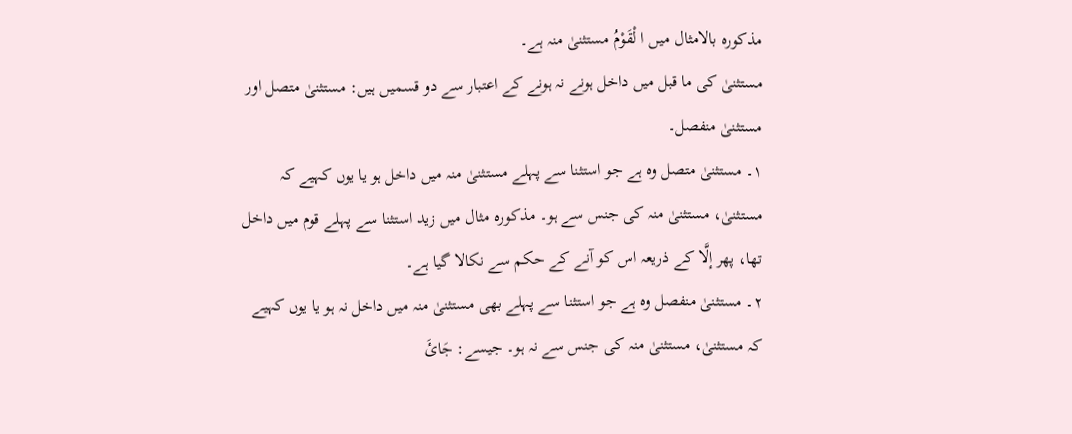مذکورہ بالامثال میں ا لْقَوْمُ مستثنیٰ منہ ہے۔
مستثنیٰ کی ما قبل میں داخل ہونے نہ ہونے کے اعتبار سے دو قسمیں ہیں: مستثنیٰ متصل اور مستثنیٰ منفصل۔
۱۔ مستثنیٰ متصل وہ ہے جو استثنا سے پہلے مستثنیٰ منہ میں داخل ہو یا یوں کہیے کہ مستثنیٰ، مستثنیٰ منہ کی جنس سے ہو۔ مذکورہ مثال میں زید استثنا سے پہلے قوم میں داخل تھا، پھر إلَّا کے ذریعہ اس کو آنے کے حکم سے نکالا گیا ہے۔
۲۔ مستثنیٰ منفصل وہ ہے جو استثنا سے پہلے بھی مستثنیٰ منہ میں داخل نہ ہو یا یوں کہیے کہ مستثنیٰ، مستثنیٰ منہ کی جنس سے نہ ہو۔ جیسے: جَائَ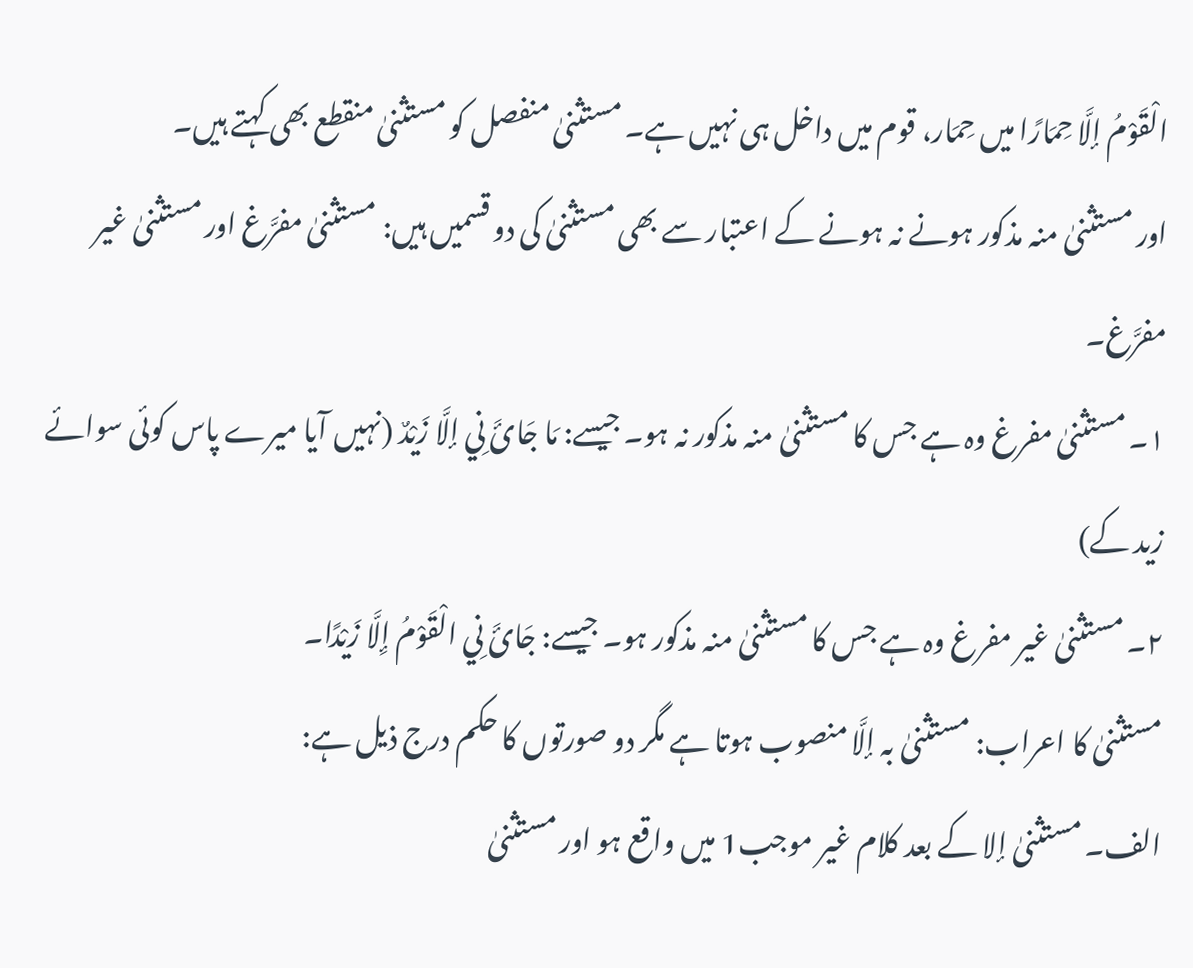الْقَوْمُ إلَّا حِمَارًا میں حِمَار، قوم میں داخل ہی نہیں ہے۔ مستثنیٰ منفصل کو مستثنیٰ منقطع بھی کہتے ہیں۔
اور مستثنیٰ منہ مذکور ہونے نہ ہونے کے اعتبار سے بھی مستثنیٰ کی دو قسمیں ہیں: مستثنیٰ مفرَّغ اور مستثنیٰ غیر مفرَّغ۔
۱۔ مستثنیٰ مفرغ وہ ہے جس کا مستثنیٰ منہ مذکور نہ ہو۔ جیسے: مَا جَائَ نِي إلَّا زَیْدٌ (نہیں آیا میرے پاس کوئی سوائے زید کے)
۲۔ مستثنیٰ غیر مفرغ وہ ہے جس کا مستثنیٰ منہ مذکور ہو۔ جیسے: جَائَ نِي الْقَوْمُ إِلَّا زَیْدًا۔
مستثنیٰ کا اعراب: مستثنیٰ بہ إلَّا منصوب ہوتا ہے مگر دو صورتوں کا حکم درج ذیل ہے:
الف۔ مستثنیٰ إلا کے بعد کلام غیر موجب1 میں واقع ہو اور مستثنیٰ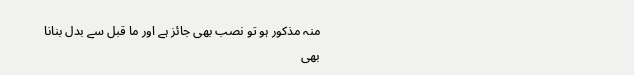منہ مذکور ہو تو نصب بھی جائز ہے اور ما قبل سے بدل بنانا بھی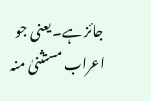جائز ہے۔ یعنی جو اعراب مستثنیٰ منہ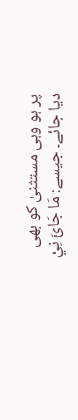پر ہو وہی مستثنیٰ کو بھی دیا جائے۔ جیسے: مَا جَائَ نِيْ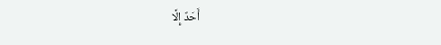أَحَدٌ إِلَّا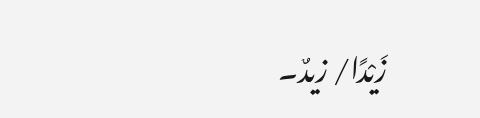زَیْدًا/ زیدٌ۔